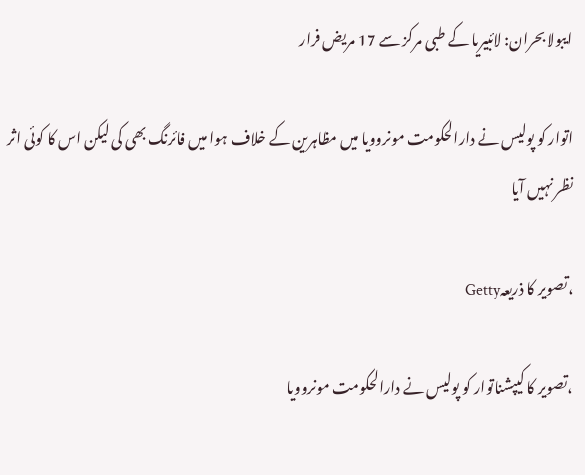ایبولا بحران: لائبیریا کے طبی مرکز سے 17 مریض فرار

اتوار کو پولیس نے دارالحکومت مونروویا میں مظاہرین کے خلاف ہوا میں فائرنگ بھی کی لیکن اس کا کوئی اثر نظر نہیں آيا

،تصویر کا ذریعہGetty

،تصویر کا کیپشناتوار کو پولیس نے دارالحکومت مونروویا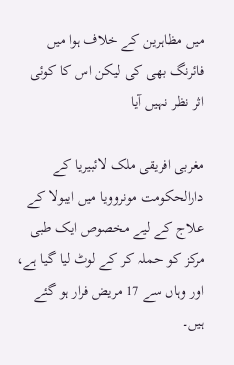میں مظاہرین کے خلاف ہوا میں فائرنگ بھی کی لیکن اس کا کوئی اثر نظر نہیں آيا

مغربی افریقی ملک لائبیریا کے دارالحکومت مونروويا میں ایبولا کے علاج کے لیے مخصوص ایک طبی مرکز کو حملہ کر کے لوٹ لیا گیا ہے، اور وہاں سے 17 مریض فرار ہو گئے ہیں۔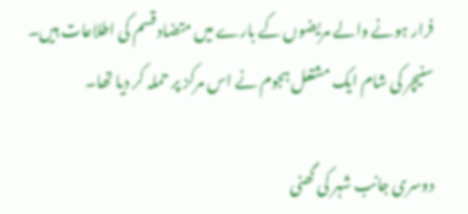فرار ہونے والے مریضوں کے بارے میں متضاد قسم کی اطلاعات ہیں۔ سنیچر کی شام ایک مشتعل ہجوم نے اس مرکز پر حملہ کر دیا تھا۔

دوسری جانب شہر کی گھنی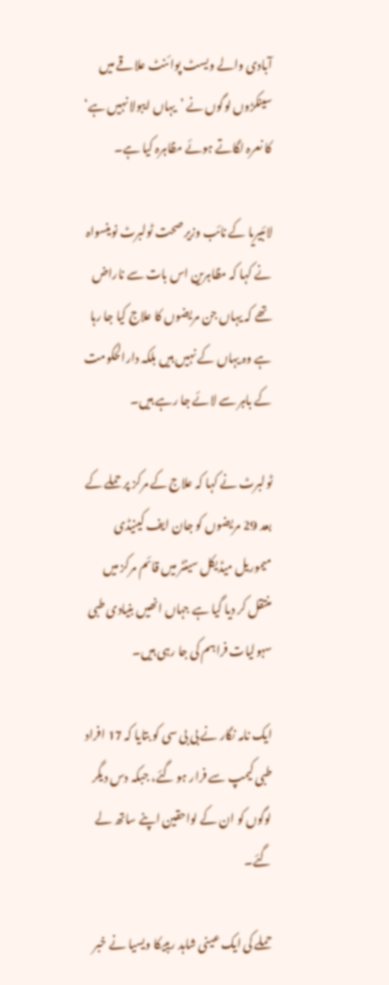آبادی والے ویسٹ پوائنٹ علاقے میں سینکڑوں لوگوں نے ’یہاں ایبولا نہیں ہے‘ کا نعرہ لگاتے ہوئے مظاہرہ کیا ہے۔

لائبیریا کے نائب وزیر صحت ٹولبرٹ نوینسواہ نے کہا کہ مظاہرین اس بات سے ناراض تھے کہ یہاں جن مریضوں کا علاج کیا جا رہا ہے وہ یہاں کے نہیں ہیں بلکہ دارالحکومت کے باہر سے لائے جا رہے ہیں۔

ٹولبرٹ نے کہا کہ علاج کے مرکز پر حملے کے بعد 29 مریضوں کو جان ایف کینیڈی میموریل میڈیکل سینٹر میں قائم مرکز میں منتقل کر دیا گیا ہے جہاں انھیں بنیادی طبی سہولیات فراہم کی جا رہی ہیں۔

ایک نامہ نگار نے بی بی سی کو بتایا کہ 17 افراد طبی کیمپ سے فرار ہو گئے، جبکہ دس دیگر لوگوں کو ان کے لواحقین اپنے ساتھ لے گئے۔

حملے کی ایک عینی شاہد ریبیکا ویسیا نے خبر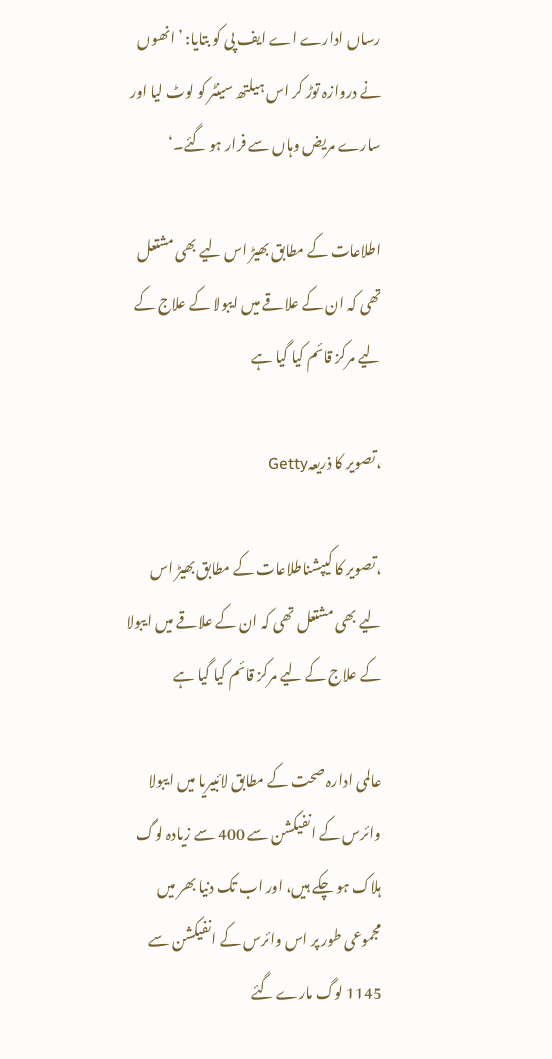رساں ادارے اے ایف پی کو بتایا: ’انھوں نے دروازہ توڑ کر اس ہیلتھ سینٹر کو لوٹ لیا اور سارے مریض وہاں سے فرار ہو گئے۔‘

اطلاعات کے مطابق بھیڑ اس لیے بھی مشتعل تھی کہ ان کے علاقے میں ایبولا کے علاج کے لیے مرکز قائم کیا گیا ہے

،تصویر کا ذریعہGetty

،تصویر کا کیپشناطلاعات کے مطابق بھیڑ اس لیے بھی مشتعل تھی کہ ان کے علاقے میں ایبولا کے علاج کے لیے مرکز قائم کیا گیا ہے

عالمی ادارہ صحت کے مطابق لائبیریا میں ایبولا وائرس کے انفیکشن سے 400 سے زیادہ لوگ ہلاک ہو چکے ہیں، اور اب تک دنیا بھر میں مجموعی طور پر اس وائرس کے انفیکشن سے 1145 لوگ مارے گئے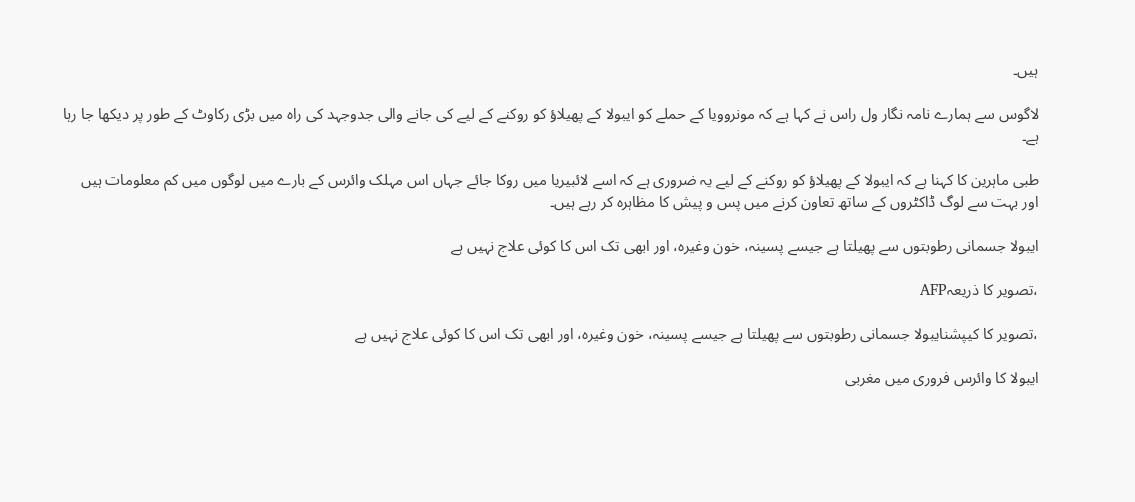ہیں۔

لاگوس سے ہمارے نامہ نگار ول راس نے کہا ہے کہ مونروویا کے حملے کو ایبولا کے پھیلاؤ کو روکنے کے لیے کی جانے والی جدوجہد کی راہ میں بڑی رکاوٹ کے طور پر دیکھا جا رہا ہے۔

طبی ماہرین کا کہنا ہے کہ ایبولا کے پھیلاؤ کو روکنے کے لیے یہ ضروری ہے کہ اسے لائبیریا میں روکا جائے جہاں اس مہلک وائرس کے بارے میں لوگوں میں کم معلومات ہیں اور بہت سے لوگ ڈاکٹروں کے ساتھ تعاون کرنے میں پس و پیش کا مظاہرہ کر رہے ہیں۔

ایبولا جسمانی رطوبتوں سے پھیلتا ہے جیسے پسینہ، خون وغیرہ، اور ابھی تک اس کا کوئی علاج نہیں ہے

،تصویر کا ذریعہAFP

،تصویر کا کیپشنایبولا جسمانی رطوبتوں سے پھیلتا ہے جیسے پسینہ، خون وغیرہ، اور ابھی تک اس کا کوئی علاج نہیں ہے

ایبولا کا وائرس فروری میں مغربی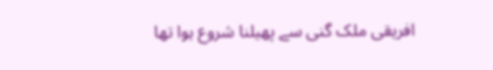افریقی ملک گنی سے پھیلنا شروع ہوا تھا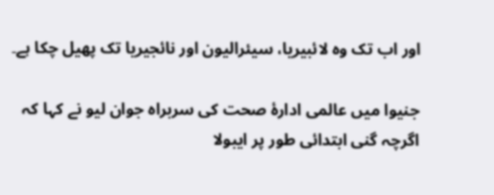اور اب تک وہ لائبیریا، سیئرالیون اور نائجیریا تک پھیل چکا ہے۔

جنیوا میں عالمی ادارۂ صحت کی سربراہ جوان لیو نے کہا کہ اگرچہ گنی ابتدائی طور پر ایبولا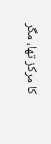کا مرکز تھا، مگر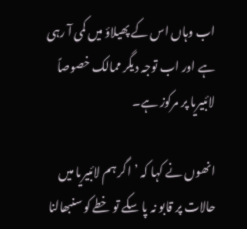اب وہاں اس کے پھیلاؤ میں کمی آ رہی ہے اور اب توجہ دیگر ممالک خصوصاً لائبیریا پر مرکوز ہے۔

انھوں نے کہا کہ ’اگر ہم لائبیریا میں حالات پر قابو نہ پا سکے تو خطے کو سنبھالنا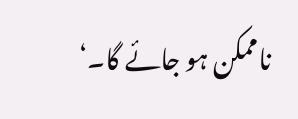ناممکن ہو جائے گا۔‘